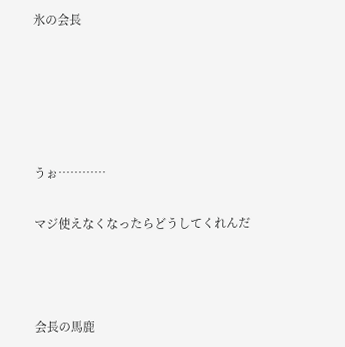氷の会長





うぉ…………

マジ使えなくなったらどうしてくれんだ



会長の馬鹿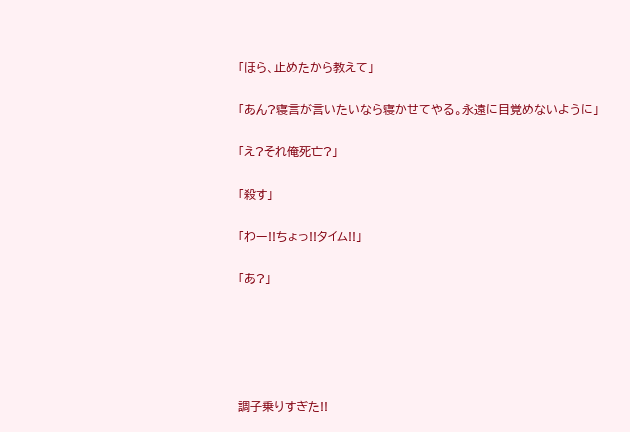「ほら、止めたから教えて」

「あん?寝言が言いたいなら寝かせてやる。永遠に目覚めないように」

「え?それ俺死亡?」

「殺す」

「わー!!ちょっ!!タイム!!」

「あ?」





調子乗りすぎた!!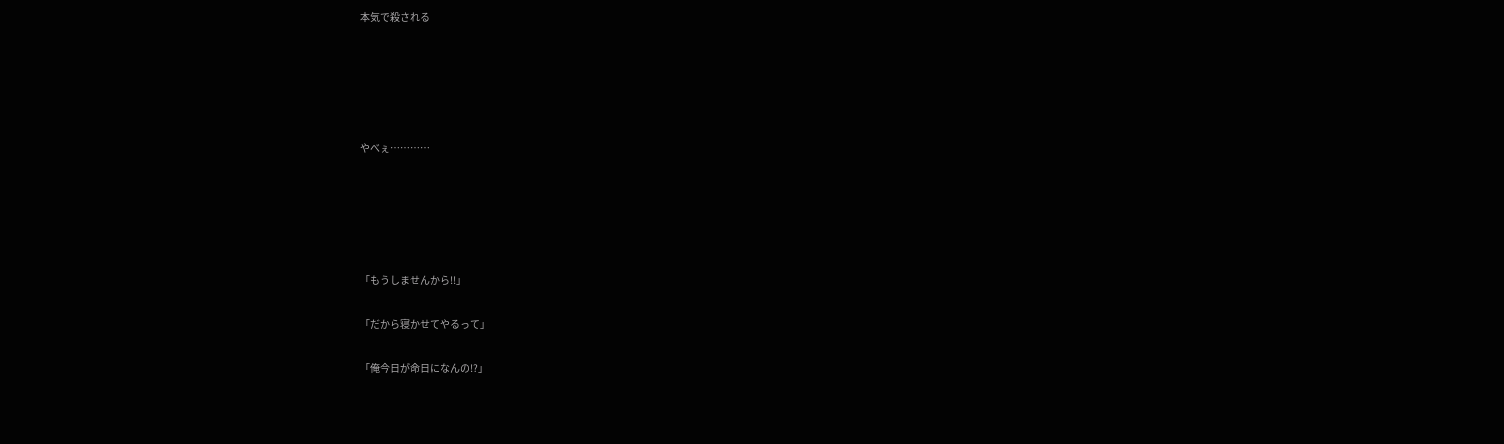本気で殺される





やべぇ…………





「もうしませんから!!」

「だから寝かせてやるって」

「俺今日が命日になんの!?」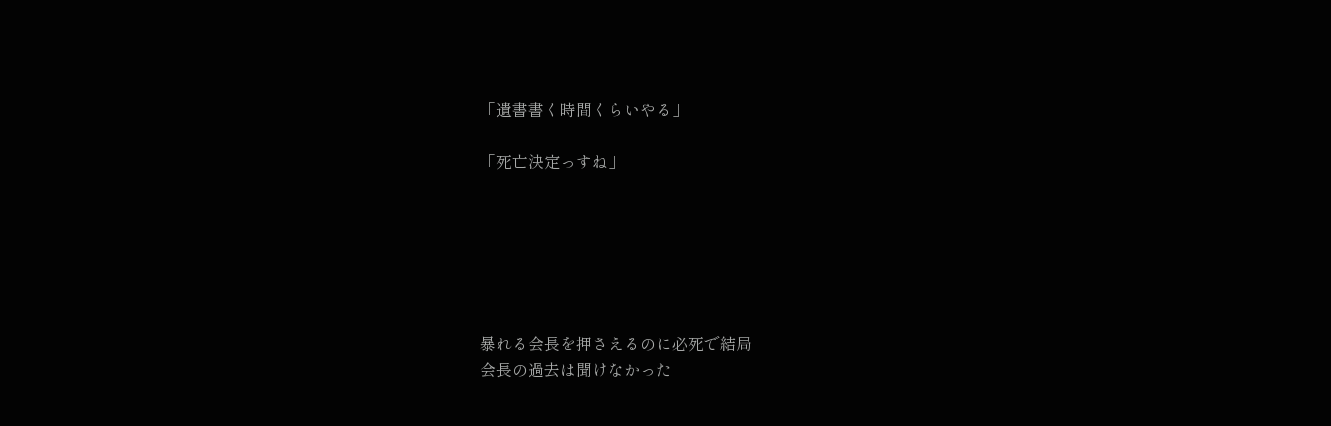「遺書書く時間くらいやる」

「死亡決定っすね」






暴れる会長を押さえるのに必死で結局
会長の過去は聞けなかった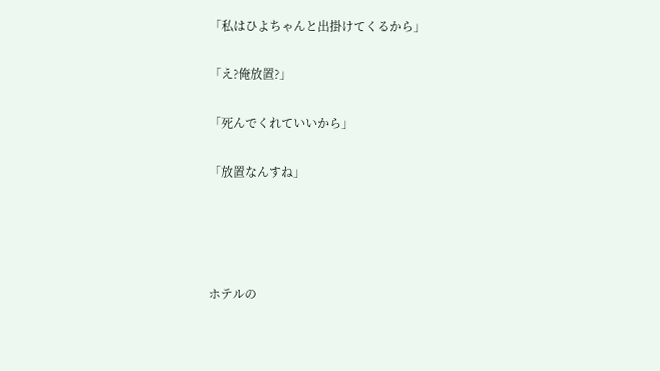「私はひよちゃんと出掛けてくるから」

「え?俺放置?」

「死んでくれていいから」

「放置なんすね」




ホテルの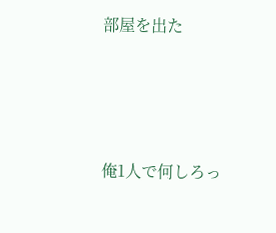部屋を出た




俺1人で何しろっ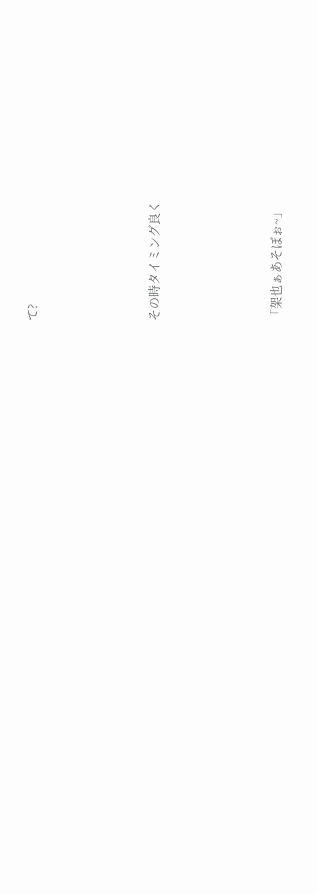て?




その時タイミング良く




「架也ぁあそぼぉ~」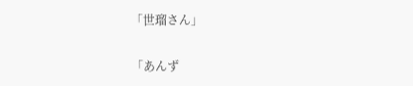「世瑠さん」

「あんず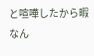と喧嘩したから暇なん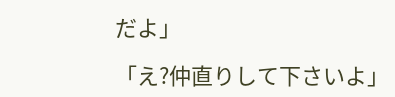だよ」

「え?仲直りして下さいよ」